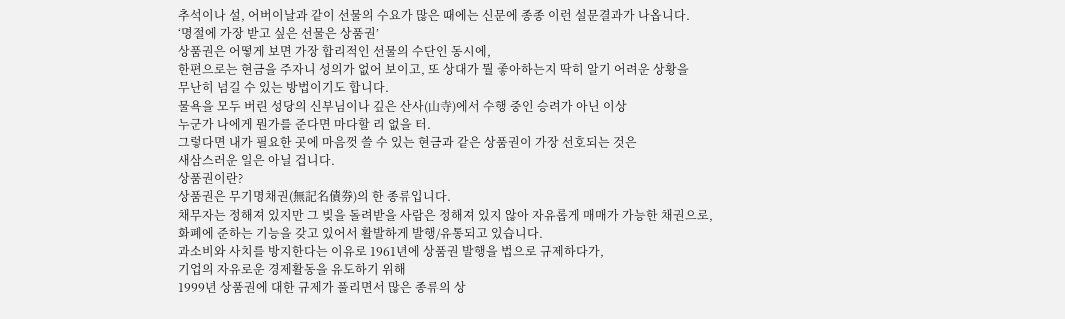추석이나 설, 어버이날과 같이 선물의 수요가 많은 때에는 신문에 종종 이런 설문결과가 나옵니다.
‘명절에 가장 받고 싶은 선물은 상품권’
상품권은 어떻게 보면 가장 합리적인 선물의 수단인 동시에,
한편으로는 현금을 주자니 성의가 없어 보이고, 또 상대가 뭘 좋아하는지 딱히 알기 어려운 상황을
무난히 넘길 수 있는 방법이기도 합니다.
물욕을 모두 버린 성당의 신부님이나 깊은 산사(山寺)에서 수행 중인 승려가 아닌 이상
누군가 나에게 뭔가를 준다면 마다할 리 없을 터.
그렇다면 내가 필요한 곳에 마음껏 쓸 수 있는 현금과 같은 상품권이 가장 선호되는 것은
새삼스러운 일은 아닐 겁니다.
상품권이란?
상품권은 무기명채권(無記名債券)의 한 종류입니다.
채무자는 정해져 있지만 그 빚을 돌려받을 사람은 정해져 있지 않아 자유롭게 매매가 가능한 채권으로,
화폐에 준하는 기능을 갖고 있어서 활발하게 발행/유통되고 있습니다.
과소비와 사치를 방지한다는 이유로 1961년에 상품권 발행을 법으로 규제하다가,
기업의 자유로운 경제활동을 유도하기 위해
1999년 상품권에 대한 규제가 풀리면서 많은 종류의 상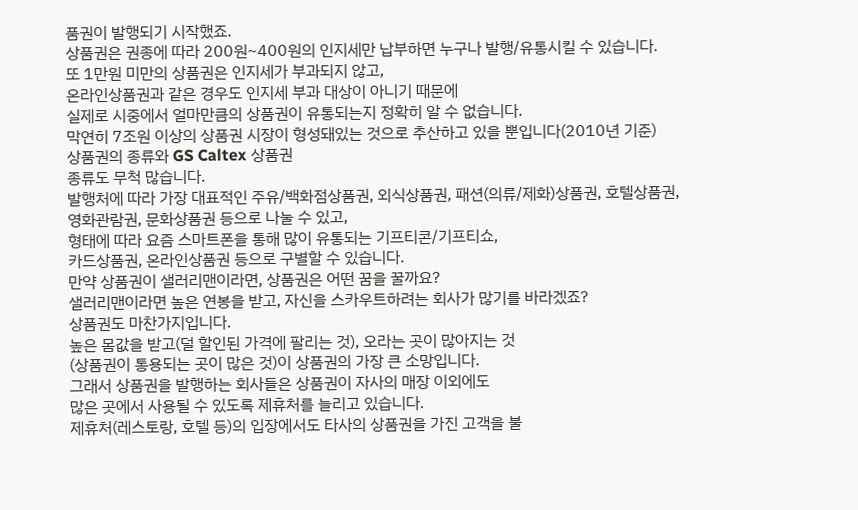품권이 발행되기 시작했죠.
상품권은 권종에 따라 200원~400원의 인지세만 납부하면 누구나 발행/유통시킬 수 있습니다.
또 1만원 미만의 상품권은 인지세가 부과되지 않고,
온라인상품권과 같은 경우도 인지세 부과 대상이 아니기 때문에
실제로 시중에서 얼마만큼의 상품권이 유통되는지 정확히 알 수 없습니다.
막연히 7조원 이상의 상품권 시장이 형성돼있는 것으로 추산하고 있을 뿐입니다(2010년 기준)
상품권의 종류와 GS Caltex 상품권
종류도 무척 많습니다.
발행처에 따라 가장 대표적인 주유/백화점상품권, 외식상품권, 패션(의류/제화)상품권, 호텔상품권,
영화관람권, 문화상품권 등으로 나눌 수 있고,
형태에 따라 요즘 스마트폰을 통해 많이 유통되는 기프티콘/기프티쇼,
카드상품권, 온라인상품권 등으로 구별할 수 있습니다.
만약 상품권이 샐러리맨이라면, 상품권은 어떤 꿈을 꿀까요?
샐러리맨이라면 높은 연봉을 받고, 자신을 스카우트하려는 회사가 많기를 바라겠죠?
상품권도 마찬가지입니다.
높은 몸값을 받고(덜 할인된 가격에 팔리는 것), 오라는 곳이 많아지는 것
(상품권이 통용되는 곳이 많은 것)이 상품권의 가장 큰 소망입니다.
그래서 상품권을 발행하는 회사들은 상품권이 자사의 매장 이외에도
많은 곳에서 사용될 수 있도록 제휴처를 늘리고 있습니다.
제휴처(레스토랑, 호텔 등)의 입장에서도 타사의 상품권을 가진 고객을 불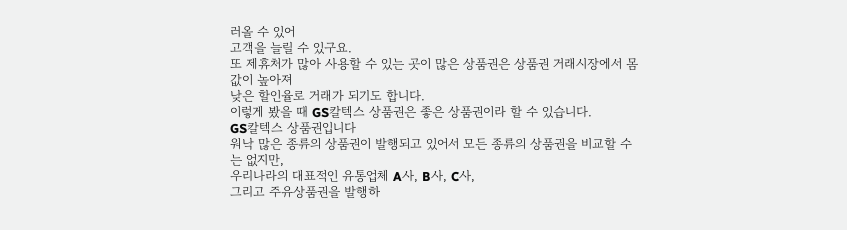러올 수 있어
고객을 늘릴 수 있구요.
또 제휴처가 많아 사용할 수 있는 곳이 많은 상품권은 상품권 거래시장에서 몸값이 높아져
낮은 할인율로 거래가 되기도 합니다.
이렇게 봤을 때 GS칼텍스 상품권은 좋은 상품권이라 할 수 있습니다.
GS칼텍스 상품권입니다
워낙 많은 종류의 상품권이 발행되고 있어서 모든 종류의 상품권을 비교할 수는 없지만,
우리나라의 대표적인 유통업체 A사, B사, C사,
그리고 주유상품권을 발행하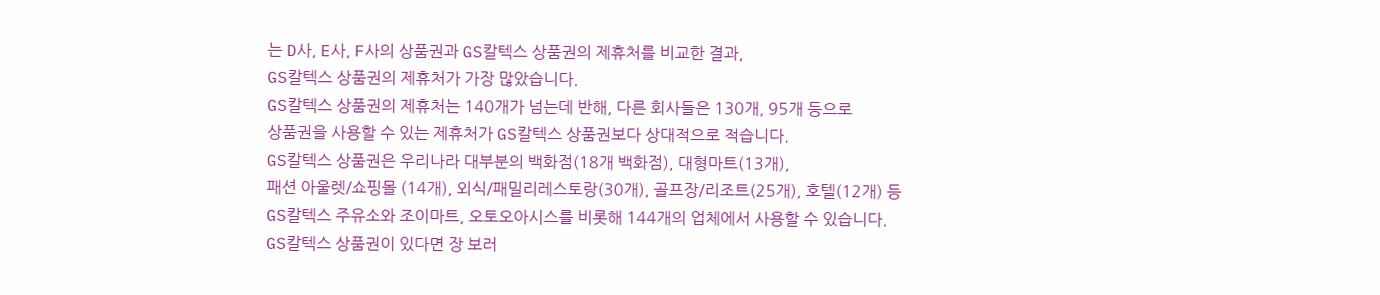는 D사, E사, F사의 상품권과 GS칼텍스 상품권의 제휴처를 비교한 결과,
GS칼텍스 상품권의 제휴처가 가장 많았습니다.
GS칼텍스 상품권의 제휴처는 140개가 넘는데 반해, 다른 회사들은 130개, 95개 등으로
상품권을 사용할 수 있는 제휴처가 GS칼텍스 상품권보다 상대적으로 적습니다.
GS칼텍스 상품권은 우리나라 대부분의 백화점(18개 백화점), 대형마트(13개),
패션 아울렛/쇼핑몰 (14개), 외식/패밀리레스토랑(30개), 골프장/리조트(25개), 호텔(12개) 등
GS칼텍스 주유소와 조이마트, 오토오아시스를 비롯해 144개의 업체에서 사용할 수 있습니다.
GS칼텍스 상품권이 있다면 장 보러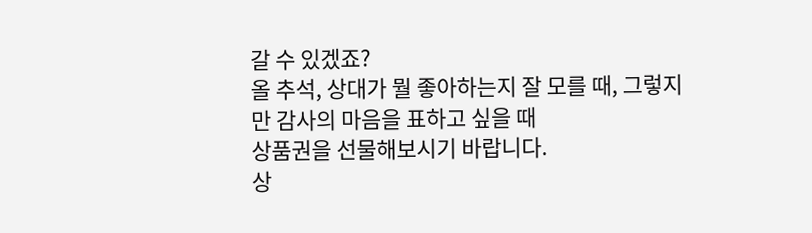갈 수 있겠죠?
올 추석, 상대가 뭘 좋아하는지 잘 모를 때, 그렇지만 감사의 마음을 표하고 싶을 때
상품권을 선물해보시기 바랍니다.
상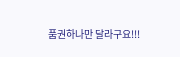품권하나만 달라구요!!!